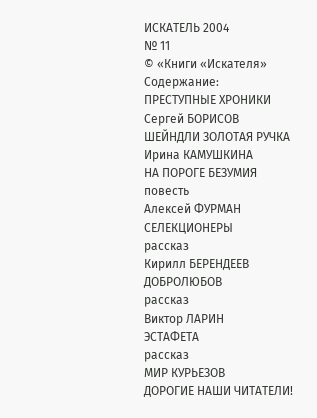ИСКАТЕЛЬ 2004
№ 11
© «Книги «Искателя»
Содержание:
ПРЕСТУПНЫЕ ХРОНИКИ
Сергей БОРИСОВ
ШЕЙНДЛИ ЗОЛОТАЯ РУЧКА
Ирина КАМУШКИНА
НА ПОРОГЕ БЕЗУМИЯ
повесть
Алексей ФУРМАН
СЕЛЕКЦИОНЕРЫ
рассказ
Кирилл БЕРЕНДЕЕВ
ДОБРОЛЮБОВ
рассказ
Виктор ЛАРИН
ЭСТАФЕТА
рассказ
МИР КУРЬЕЗОВ
ДОРОГИЕ НАШИ ЧИТАТЕЛИ!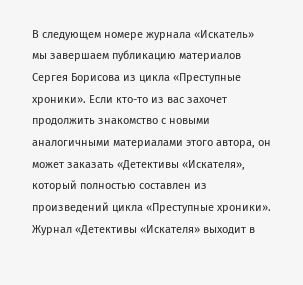В следующем номере журнала «Искатель» мы завершаем публикацию материалов Сергея Борисова из цикла «Преступные хроники». Если кто-то из вас захочет продолжить знакомство с новыми аналогичными материалами этого автора, он может заказать «Детективы «Искателя», который полностью составлен из произведений цикла «Преступные хроники». Журнал «Детективы «Искателя» выходит в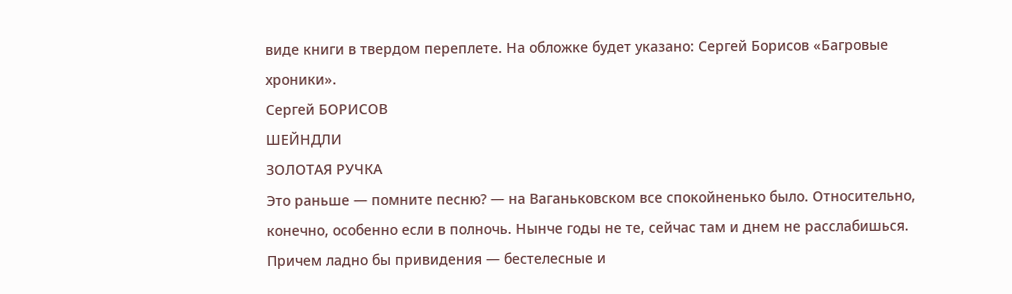виде книги в твердом переплете. На обложке будет указано: Сергей Борисов «Багровые хроники».
Сергей БОРИСОВ
ШЕЙНДЛИ
ЗОЛОТАЯ РУЧКА
Это раньше — помните песню? — на Ваганьковском все спокойненько было. Относительно, конечно, особенно если в полночь. Нынче годы не те, сейчас там и днем не расслабишься. Причем ладно бы привидения — бестелесные и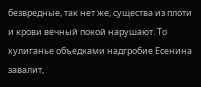безвредные, так нет же, существа из плоти и крови вечный покой нарушают. То хулиганье объедками надгробие Есенина завалит,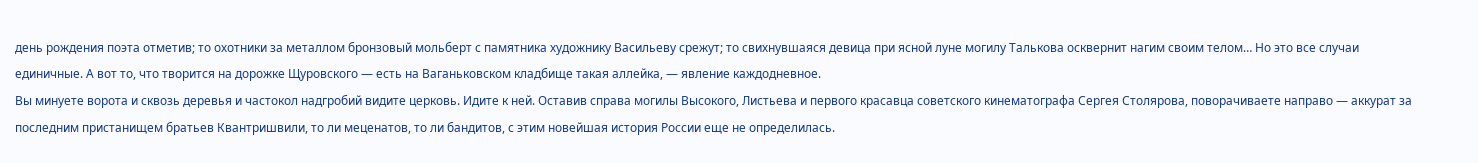день рождения поэта отметив; то охотники за металлом бронзовый мольберт с памятника художнику Васильеву срежут; то свихнувшаяся девица при ясной луне могилу Талькова осквернит нагим своим телом… Но это все случаи единичные. А вот то, что творится на дорожке Щуровского — есть на Ваганьковском кладбище такая аллейка, — явление каждодневное.
Вы минуете ворота и сквозь деревья и частокол надгробий видите церковь. Идите к ней. Оставив справа могилы Высокого, Листьева и первого красавца советского кинематографа Сергея Столярова, поворачиваете направо — аккурат за последним пристанищем братьев Квантришвили, то ли меценатов, то ли бандитов, с этим новейшая история России еще не определилась.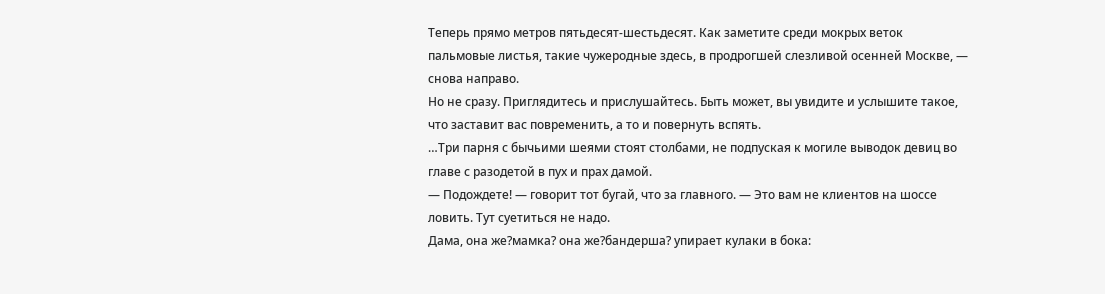Теперь прямо метров пятьдесят-шестьдесят. Как заметите среди мокрых веток пальмовые листья, такие чужеродные здесь, в продрогшей слезливой осенней Москве, — снова направо.
Но не сразу. Приглядитесь и прислушайтесь. Быть может, вы увидите и услышите такое, что заставит вас повременить, а то и повернуть вспять.
…Три парня с бычьими шеями стоят столбами, не подпуская к могиле выводок девиц во главе с разодетой в пух и прах дамой.
— Подождете! — говорит тот бугай, что за главного. — Это вам не клиентов на шоссе ловить. Тут суетиться не надо.
Дама, она же?мамка? она же?бандерша? упирает кулаки в бока: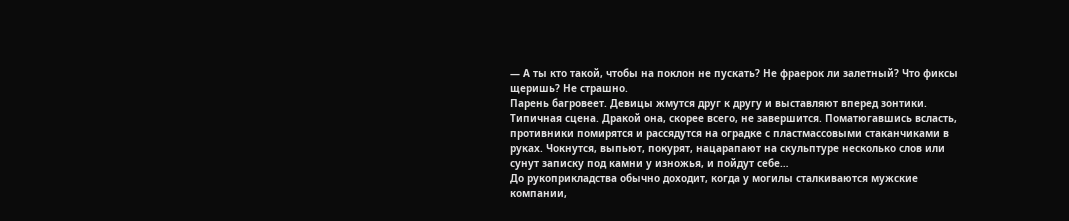— А ты кто такой, чтобы на поклон не пускать? Не фраерок ли залетный? Что фиксы щеришь? Не страшно.
Парень багровеет. Девицы жмутся друг к другу и выставляют вперед зонтики.
Типичная сцена. Дракой она, скорее всего, не завершится. Поматюгавшись всласть, противники помирятся и рассядутся на оградке с пластмассовыми стаканчиками в руках. Чокнутся, выпьют, покурят, нацарапают на скульптуре несколько слов или сунут записку под камни у изножья, и пойдут себе…
До рукоприкладства обычно доходит, когда у могилы сталкиваются мужские компании,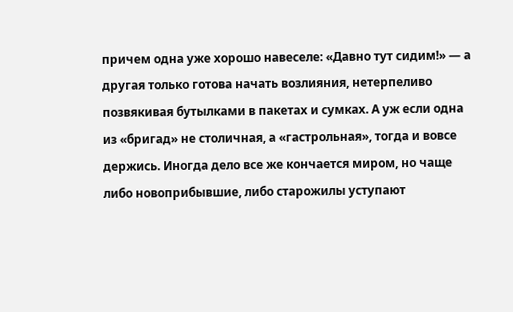причем одна уже хорошо навеселе: «Давно тут сидим!» — а другая только готова начать возлияния, нетерпеливо позвякивая бутылками в пакетах и сумках. А уж если одна из «бригад» не столичная, а «гастрольная», тогда и вовсе держись. Иногда дело все же кончается миром, но чаще либо новоприбывшие, либо старожилы уступают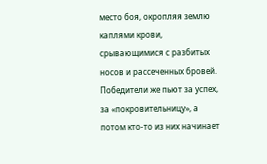место боя, окропляя землю каплями крови, срывающимися с разбитых носов и рассеченных бровей. Победители же пьют за успех, за «покровительницу», а потом кто-то из них начинает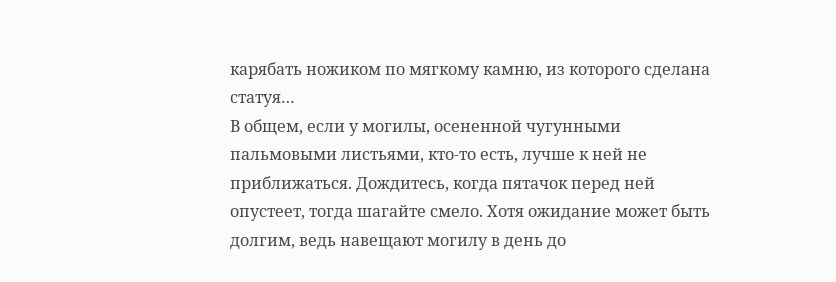карябать ножиком по мягкому камню, из которого сделана статуя…
В общем, если у могилы, осененной чугунными пальмовыми листьями, кто-то есть, лучше к ней не приближаться. Дождитесь, когда пятачок перед ней опустеет, тогда шагайте смело. Хотя ожидание может быть долгим, ведь навещают могилу в день до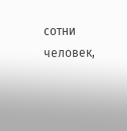сотни человек,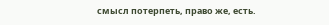смысл потерпеть, право же, есть.